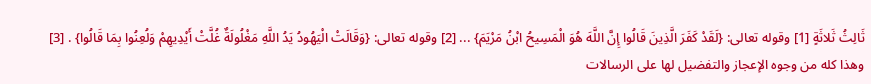ثَالِثُ ثَلاثَةٍ [1] وقوله تعالى: {لَقَدْ كَفَرَ الَّذِينَ قَالُوا إِنَّ اللَّهَ هُوَ الْمَسِيحُ ابْنُ مَرْيَمَ} ... [2] وقوله تعالى: {وَقَالَتْ الْيَهُودُ يَدُ اللَّهِ مَغْلُولَةٌ غُلَّتْ أَيْدِيهِمْ وَلُعِنُوا بِمَا قَالُوا} . [3]
وهذا كله من وجوه الإعجاز والتفضيل لها على الرسالات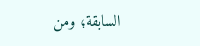السابقة؛ ومن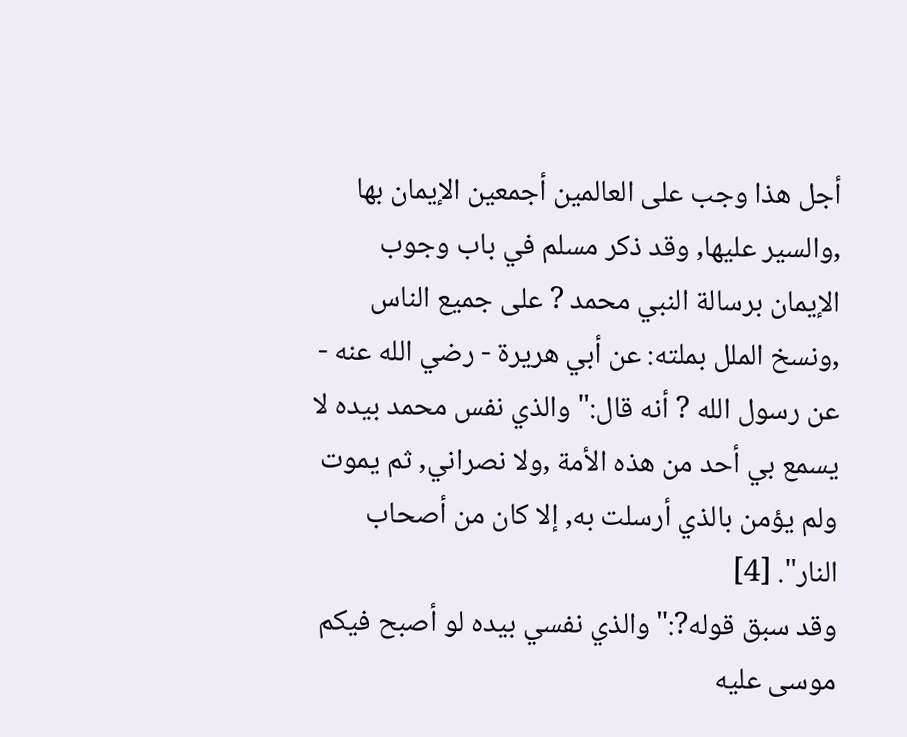أجل هذا وجب على العالمين أجمعين الإيمان بها ,والسير عليها, وقد ذكر مسلم في باب وجوب الإيمان برسالة النبي محمد ? على جميع الناس ,ونسخ الملل بملته: عن أبي هريرة - رضي الله عنه - عن رسول الله ? أنه قال:"والذي نفس محمد بيده لا يسمع بي أحد من هذه الأمة ,ولا نصراني, ثم يموت ولم يؤمن بالذي أرسلت به, إلا كان من أصحاب النار". [4]
وقد سبق قوله?:"والذي نفسي بيده لو أصبح فيكم موسى عليه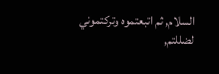السلام, ثم اتبعتموه وتركتموني لضللتم,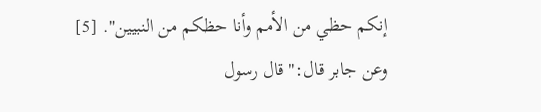إنكم حظي من الأمم وأنا حظكم من النبيين". [5]
وعن جابر قال:"قال رسول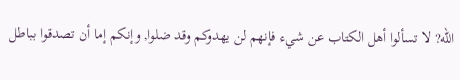الله? لا تسألوا أهل الكتاب عن شيء فإنهم لن يهدوكم وقد ضلوا, وإنكم إما أن تصدقوا بباطل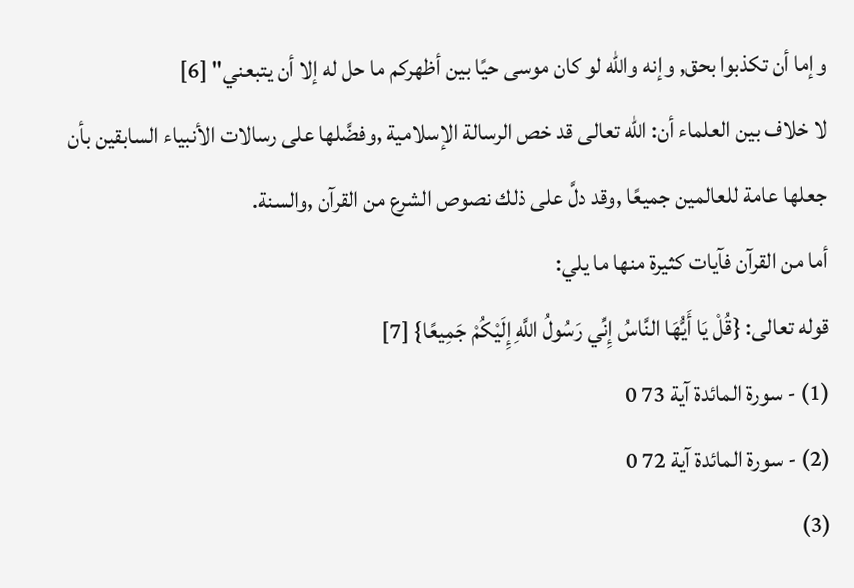وإما أن تكذبوا بحق, وإنه والله لو كان موسى حيًا بين أظهركم ما حل له إلا أن يتبعني" [6]
لا خلاف بين العلماء أن: الله تعالى قد خص الرسالة الإسلامية ,وفضَّلها على رسالات الأنبياء السابقين بأن جعلها عامة للعالمين جميعًا ,وقد دلَّ على ذلك نصوص الشرع من القرآن ,والسنة.
أما من القرآن فآيات كثيرة منها ما يلي:
قوله تعالى: {قُلْ يَا أَيُّهَا النَّاسُ إِنِّي رَسُولُ اللَّهِ إِلَيْكُمْ جَمِيعًا} [7]
(1) - سورة المائدة آية 73 0
(2) - سورة المائدة آية 72 0
(3)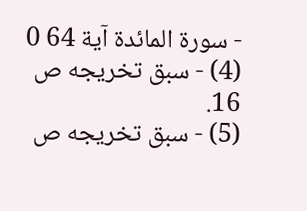- سورة المائدة آية 64 0
(4) - سبق تخريجه ص 16.
(5) - سبق تخريجه ص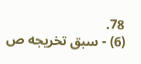78.
(6) - سبق تخريجه ص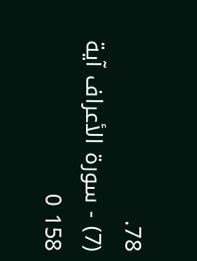78.
(7) - سورة الأعراف آية 158 0